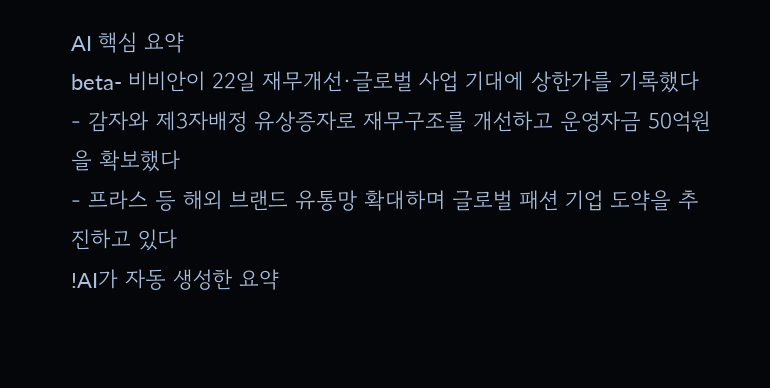AI 핵심 요약
beta- 비비안이 22일 재무개선·글로벌 사업 기대에 상한가를 기록했다
- 감자와 제3자배정 유상증자로 재무구조를 개선하고 운영자금 50억원을 확보했다
- 프라스 등 해외 브랜드 유통망 확대하며 글로벌 패션 기업 도약을 추진하고 있다
!AI가 자동 생성한 요약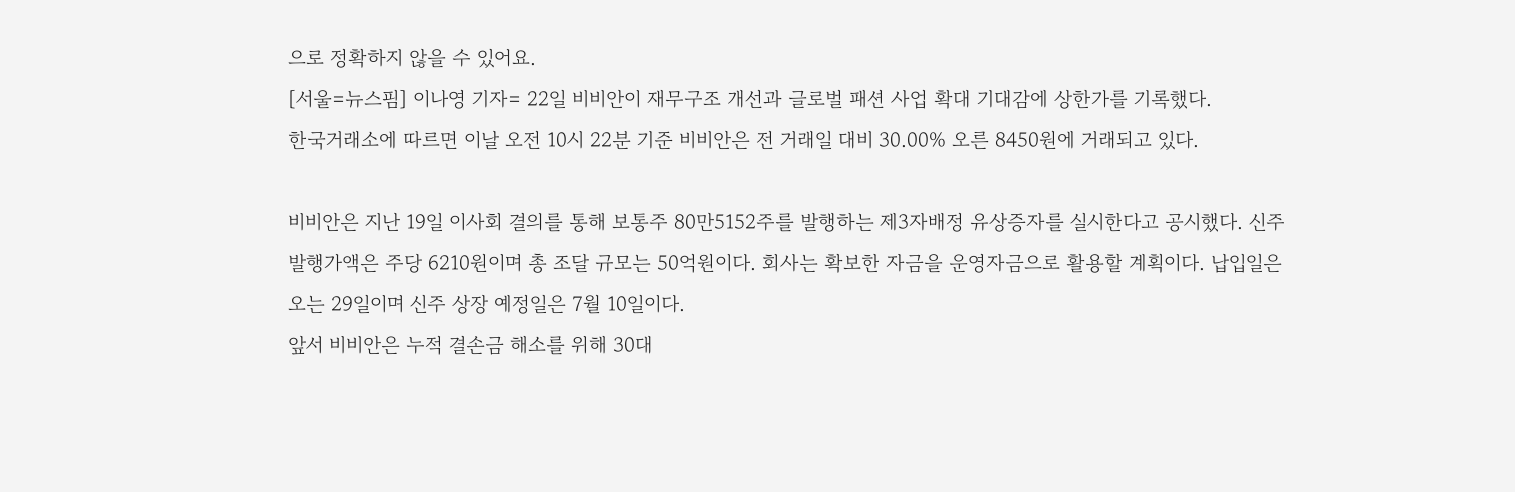으로 정확하지 않을 수 있어요.
[서울=뉴스핌] 이나영 기자= 22일 비비안이 재무구조 개선과 글로벌 패션 사업 확대 기대감에 상한가를 기록했다.
한국거래소에 따르면 이날 오전 10시 22분 기준 비비안은 전 거래일 대비 30.00% 오른 8450원에 거래되고 있다.

비비안은 지난 19일 이사회 결의를 통해 보통주 80만5152주를 발행하는 제3자배정 유상증자를 실시한다고 공시했다. 신주 발행가액은 주당 6210원이며 총 조달 규모는 50억원이다. 회사는 확보한 자금을 운영자금으로 활용할 계획이다. 납입일은 오는 29일이며 신주 상장 예정일은 7월 10일이다.
앞서 비비안은 누적 결손금 해소를 위해 30대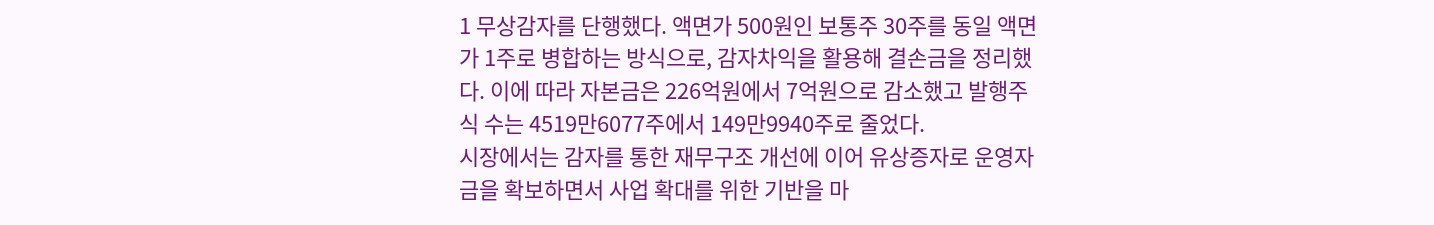1 무상감자를 단행했다. 액면가 500원인 보통주 30주를 동일 액면가 1주로 병합하는 방식으로, 감자차익을 활용해 결손금을 정리했다. 이에 따라 자본금은 226억원에서 7억원으로 감소했고 발행주식 수는 4519만6077주에서 149만9940주로 줄었다.
시장에서는 감자를 통한 재무구조 개선에 이어 유상증자로 운영자금을 확보하면서 사업 확대를 위한 기반을 마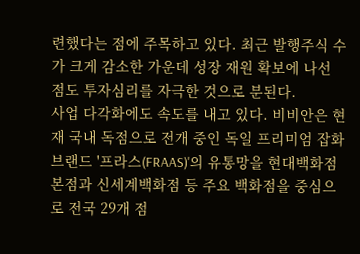련했다는 점에 주목하고 있다. 최근 발행주식 수가 크게 감소한 가운데 성장 재원 확보에 나선 점도 투자심리를 자극한 것으로 분된다.
사업 다각화에도 속도를 내고 있다. 비비안은 현재 국내 독점으로 전개 중인 독일 프리미엄 잡화 브랜드 '프라스(FRAAS)'의 유통망을 현대백화점 본점과 신세계백화점 등 주요 백화점을 중심으로 전국 29개 점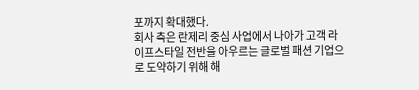포까지 확대했다.
회사 측은 란제리 중심 사업에서 나아가 고객 라이프스타일 전반을 아우르는 글로벌 패션 기업으로 도약하기 위해 해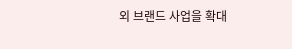외 브랜드 사업을 확대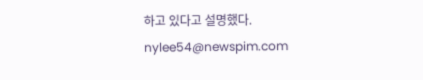하고 있다고 설명했다.
nylee54@newspim.com